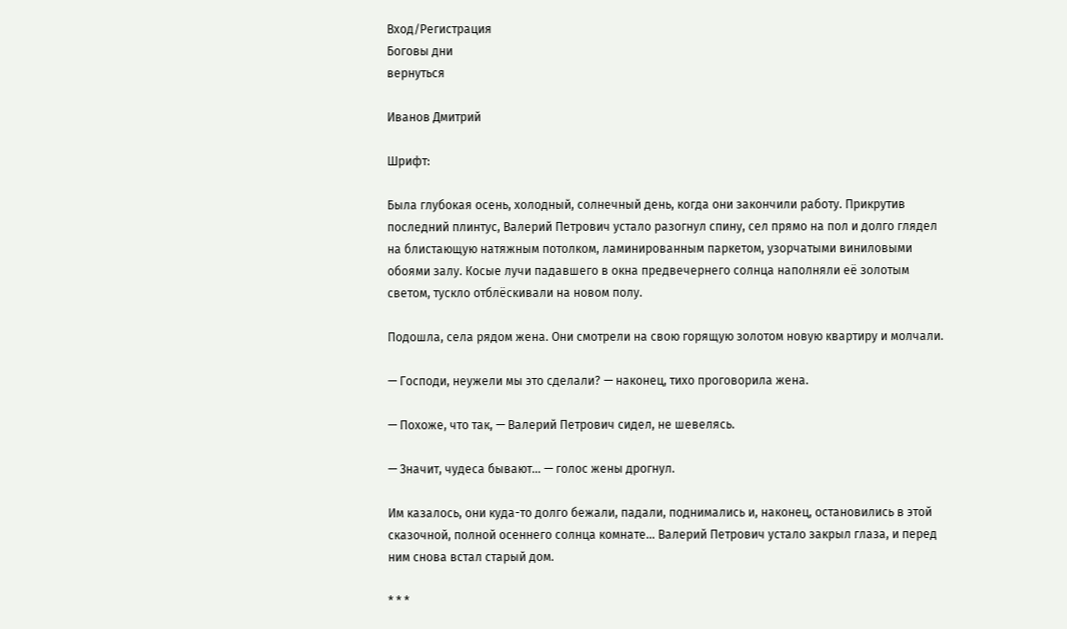Вход/Регистрация
Боговы дни
вернуться

Иванов Дмитрий

Шрифт:

Была глубокая осень, холодный, солнечный день, когда они закончили работу. Прикрутив последний плинтус, Валерий Петрович устало разогнул спину, сел прямо на пол и долго глядел на блистающую натяжным потолком, ламинированным паркетом, узорчатыми виниловыми обоями залу. Косые лучи падавшего в окна предвечернего солнца наполняли её золотым светом, тускло отблёскивали на новом полу.

Подошла, села рядом жена. Они смотрели на свою горящую золотом новую квартиру и молчали.

— Господи, неужели мы это сделали? — наконец, тихо проговорила жена.

— Похоже, что так, — Валерий Петрович сидел, не шевелясь.

— Значит, чудеса бывают… — голос жены дрогнул.

Им казалось, они куда-то долго бежали, падали, поднимались и, наконец, остановились в этой сказочной, полной осеннего солнца комнате… Валерий Петрович устало закрыл глаза, и перед ним снова встал старый дом.

* * *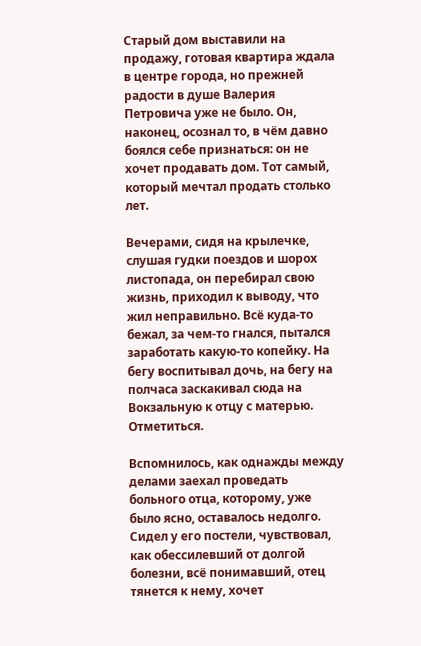Старый дом выставили на продажу, готовая квартира ждала в центре города, но прежней радости в душе Валерия Петровича уже не было. Он, наконец, осознал то, в чём давно боялся себе признаться: он не хочет продавать дом. Тот самый, который мечтал продать столько лет.

Вечерами, сидя на крылечке, слушая гудки поездов и шорох листопада, он перебирал свою жизнь, приходил к выводу, что жил неправильно. Всё куда-то бежал, за чем-то гнался, пытался заработать какую-то копейку. На бегу воспитывал дочь, на бегу на полчаса заскакивал сюда на Вокзальную к отцу с матерью. Отметиться.

Вспомнилось, как однажды между делами заехал проведать больного отца, которому, уже было ясно, оставалось недолго. Сидел у его постели, чувствовал, как обессилевший от долгой болезни, всё понимавший, отец тянется к нему, хочет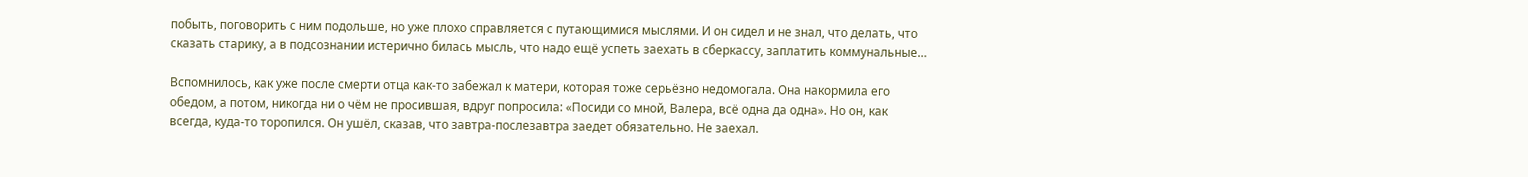побыть, поговорить с ним подольше, но уже плохо справляется с путающимися мыслями. И он сидел и не знал, что делать, что сказать старику, а в подсознании истерично билась мысль, что надо ещё успеть заехать в сберкассу, заплатить коммунальные…

Вспомнилось, как уже после смерти отца как-то забежал к матери, которая тоже серьёзно недомогала. Она накормила его обедом, а потом, никогда ни о чём не просившая, вдруг попросила: «Посиди со мной, Валера, всё одна да одна». Но он, как всегда, куда-то торопился. Он ушёл, сказав, что завтра-послезавтра заедет обязательно. Не заехал.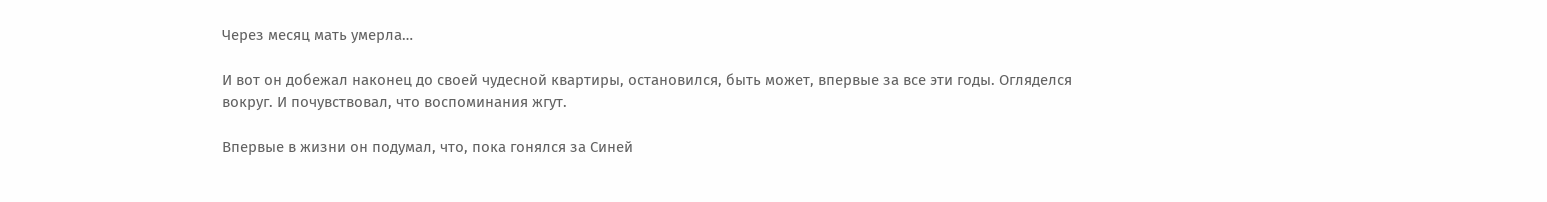Через месяц мать умерла…

И вот он добежал наконец до своей чудесной квартиры, остановился, быть может, впервые за все эти годы. Огляделся вокруг. И почувствовал, что воспоминания жгут.

Впервые в жизни он подумал, что, пока гонялся за Синей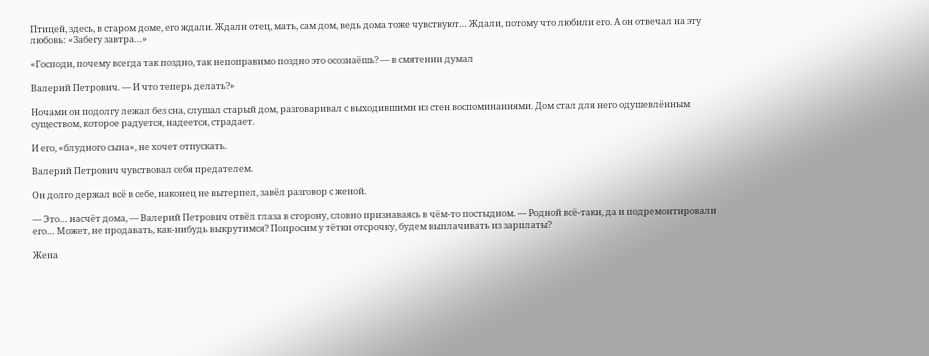Птицей, здесь, в старом доме, его ждали. Ждали отец, мать, сам дом, ведь дома тоже чувствуют… Ждали, потому что любили его. А он отвечал на эту любовь: «Забегу завтра…»

«Господи, почему всегда так поздно, так непоправимо поздно это осознаёшь? — в смятении думал

Валерий Петрович. — И что теперь делать?»

Ночами он подолгу лежал без сна, слушал старый дом, разговаривал с выходившими из стен воспоминаниями. Дом стал для него одушевлённым существом, которое радуется, надеется, страдает.

И его, «блудного сына», не хочет отпускать.

Валерий Петрович чувствовал себя предателем.

Он долго держал всё в себе, наконец не вытерпел, завёл разговор с женой.

— Это… насчёт дома, — Валерий Петрович отвёл глаза в сторону, словно признаваясь в чём-то постыдном. — Родной всё-таки, да и подремонтировали его… Может, не продавать, как-нибудь выкрутимся? Попросим у тётки отсрочку, будем выплачивать из зарплаты?

Жена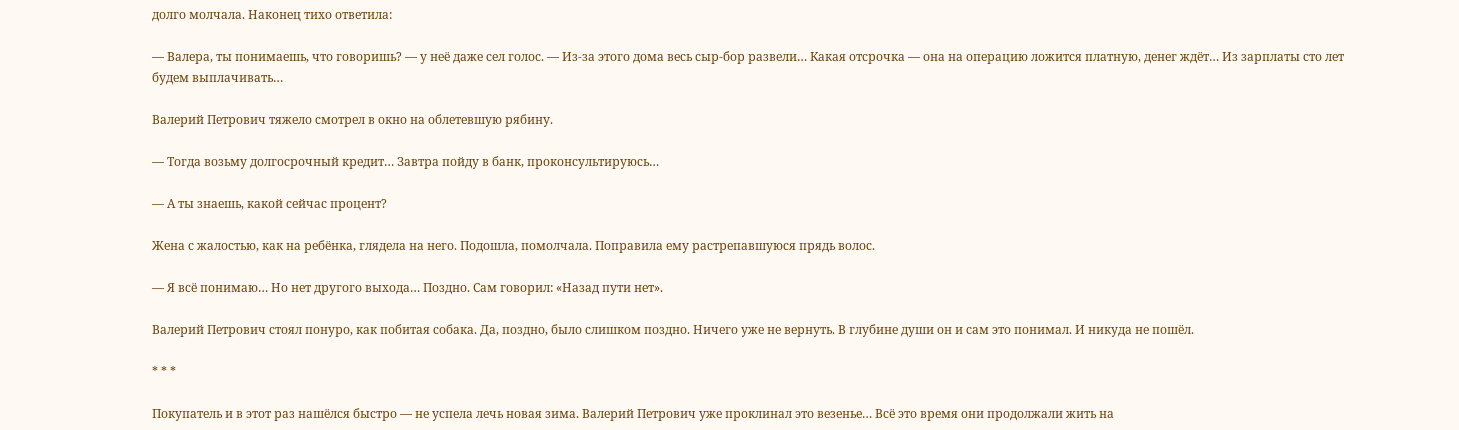долго молчала. Наконец тихо ответила:

— Валера, ты понимаешь, что говоришь? — у неё даже сел голос. — Из-за этого дома весь сыр-бор развели… Какая отсрочка — она на операцию ложится платную, денег ждёт… Из зарплаты сто лет будем выплачивать…

Валерий Петрович тяжело смотрел в окно на облетевшую рябину.

— Тогда возьму долгосрочный кредит… Завтра пойду в банк, проконсультируюсь…

— А ты знаешь, какой сейчас процент?

Жена с жалостью, как на ребёнка, глядела на него. Подошла, помолчала. Поправила ему растрепавшуюся прядь волос.

— Я всё понимаю… Но нет другого выхода… Поздно. Сам говорил: «Назад пути нет».

Валерий Петрович стоял понуро, как побитая собака. Да, поздно, было слишком поздно. Ничего уже не вернуть. В глубине души он и сам это понимал. И никуда не пошёл.

* * *

Покупатель и в этот раз нашёлся быстро — не успела лечь новая зима. Валерий Петрович уже проклинал это везенье… Всё это время они продолжали жить на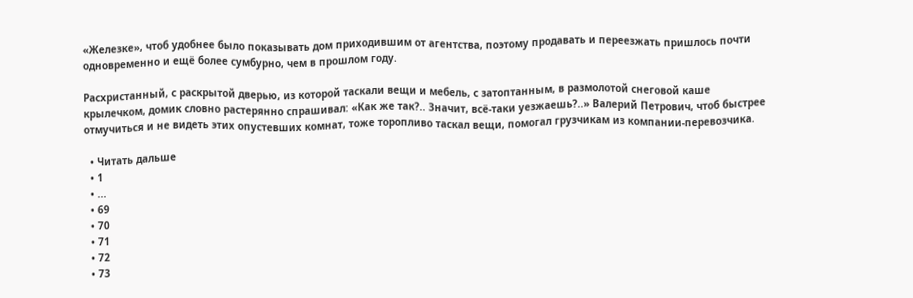«Железке», чтоб удобнее было показывать дом приходившим от агентства, поэтому продавать и переезжать пришлось почти одновременно и ещё более сумбурно, чем в прошлом году.

Расхристанный, с раскрытой дверью, из которой таскали вещи и мебель, с затоптанным, в размолотой снеговой каше крылечком, домик словно растерянно спрашивал: «Как же так?.. Значит, всё-таки уезжаешь?..» Валерий Петрович, чтоб быстрее отмучиться и не видеть этих опустевших комнат, тоже торопливо таскал вещи, помогал грузчикам из компании-перевозчика.

  • Читать дальше
  • 1
  • ...
  • 69
  • 70
  • 71
  • 72
  • 73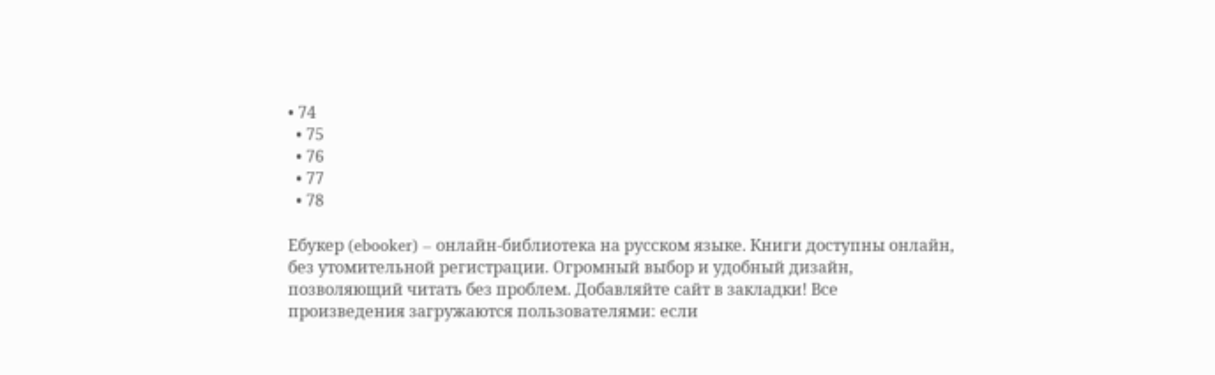• 74
  • 75
  • 76
  • 77
  • 78

Ебукер (ebooker) – онлайн-библиотека на русском языке. Книги доступны онлайн, без утомительной регистрации. Огромный выбор и удобный дизайн, позволяющий читать без проблем. Добавляйте сайт в закладки! Все произведения загружаются пользователями: если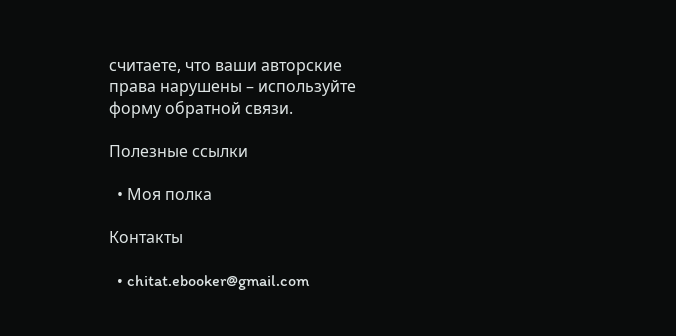считаете, что ваши авторские права нарушены – используйте форму обратной связи.

Полезные ссылки

  • Моя полка

Контакты

  • chitat.ebooker@gmail.com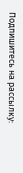Подпишитесь на рассылку: